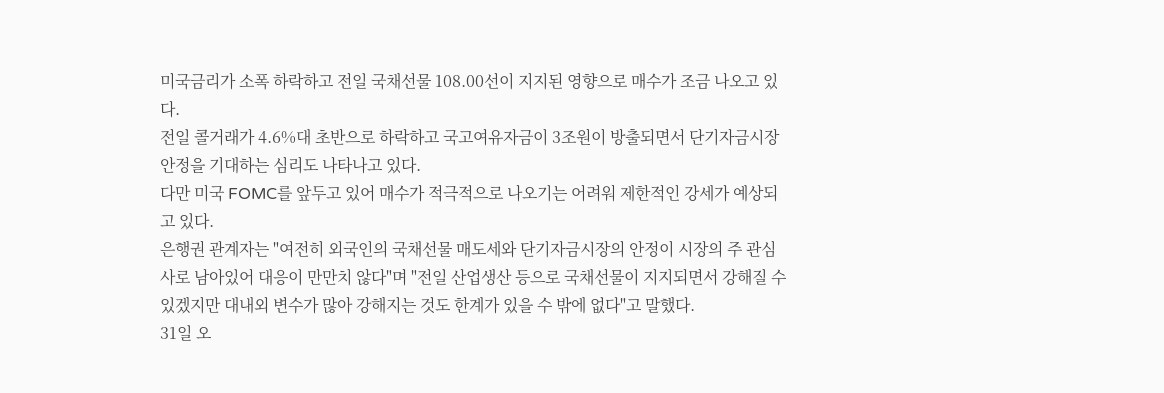미국금리가 소폭 하락하고 전일 국채선물 108.00선이 지지된 영향으로 매수가 조금 나오고 있다.
전일 콜거래가 4.6%대 초반으로 하락하고 국고여유자금이 3조원이 방출되면서 단기자금시장 안정을 기대하는 심리도 나타나고 있다.
다만 미국 FOMC를 앞두고 있어 매수가 적극적으로 나오기는 어려워 제한적인 강세가 예상되고 있다.
은행권 관계자는 "여전히 외국인의 국채선물 매도세와 단기자금시장의 안정이 시장의 주 관심사로 남아있어 대응이 만만치 않다"며 "전일 산업생산 등으로 국채선물이 지지되면서 강해질 수 있겠지만 대내외 변수가 많아 강해지는 것도 한계가 있을 수 밖에 없다"고 말했다.
31일 오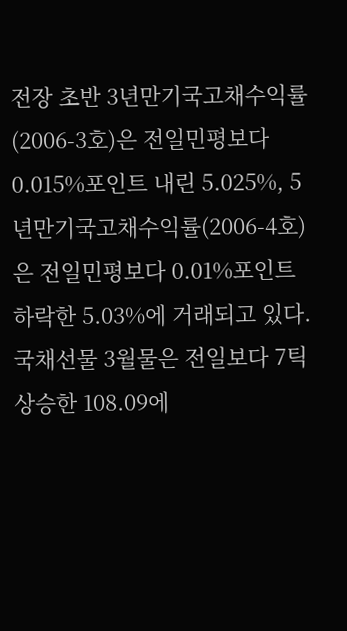전장 초반 3년만기국고채수익률(2006-3호)은 전일민평보다 0.015%포인트 내린 5.025%, 5년만기국고채수익률(2006-4호)은 전일민평보다 0.01%포인트 하락한 5.03%에 거래되고 있다.
국채선물 3월물은 전일보다 7틱 상승한 108.09에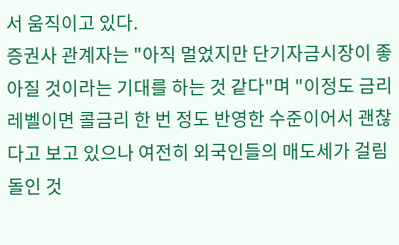서 움직이고 있다.
증권사 관계자는 "아직 멀었지만 단기자금시장이 좋아질 것이라는 기대를 하는 것 같다"며 "이정도 금리레벨이면 콜금리 한 번 정도 반영한 수준이어서 괜찮다고 보고 있으나 여전히 외국인들의 매도세가 걸림돌인 것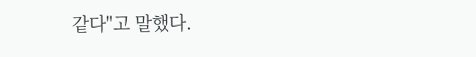같다"고 말했다.